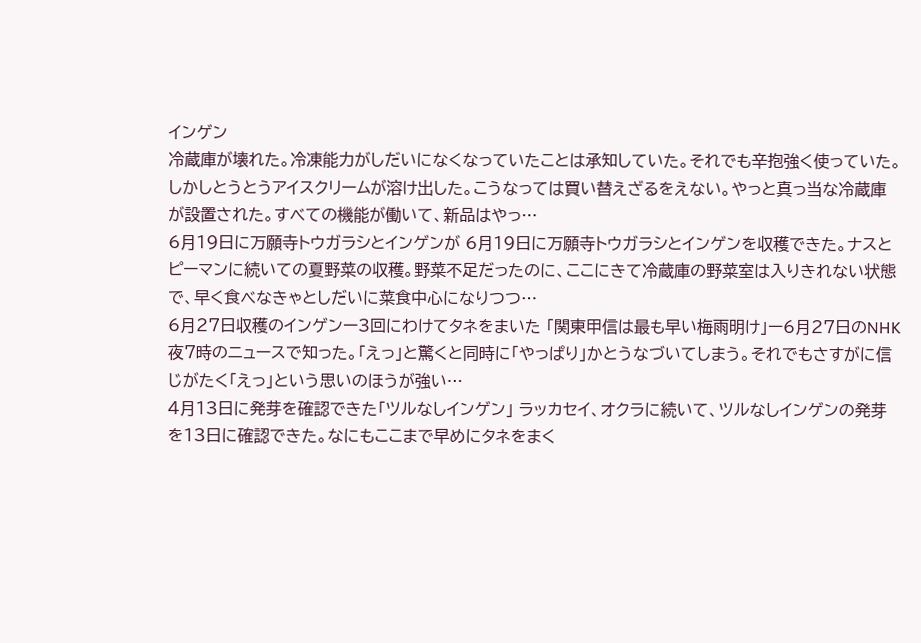インゲン
冷蔵庫が壊れた。冷凍能力がしだいになくなっていたことは承知していた。それでも辛抱強く使っていた。しかしとうとうアイスクリームが溶け出した。こうなっては買い替えざるをえない。やっと真っ当な冷蔵庫が設置された。すべての機能が働いて、新品はやっ…
6月19日に万願寺トウガラシとインゲンが 6月19日に万願寺トウガラシとインゲンを収穫できた。ナスとピーマンに続いての夏野菜の収穫。野菜不足だったのに、ここにきて冷蔵庫の野菜室は入りきれない状態で、早く食べなきゃとしだいに菜食中心になりつつ…
6月27日収穫のインゲンー3回にわけてタネをまいた 「関東甲信は最も早い梅雨明け」ー6月27日のNHK夜7時のニュースで知った。「えっ」と驚くと同時に「やっぱり」かとうなづいてしまう。それでもさすがに信じがたく「えっ」という思いのほうが強い…
4月13日に発芽を確認できた「ツルなしインゲン」 ラッカセイ、オクラに続いて、ツルなしインゲンの発芽を13日に確認できた。なにもここまで早めにタネをまく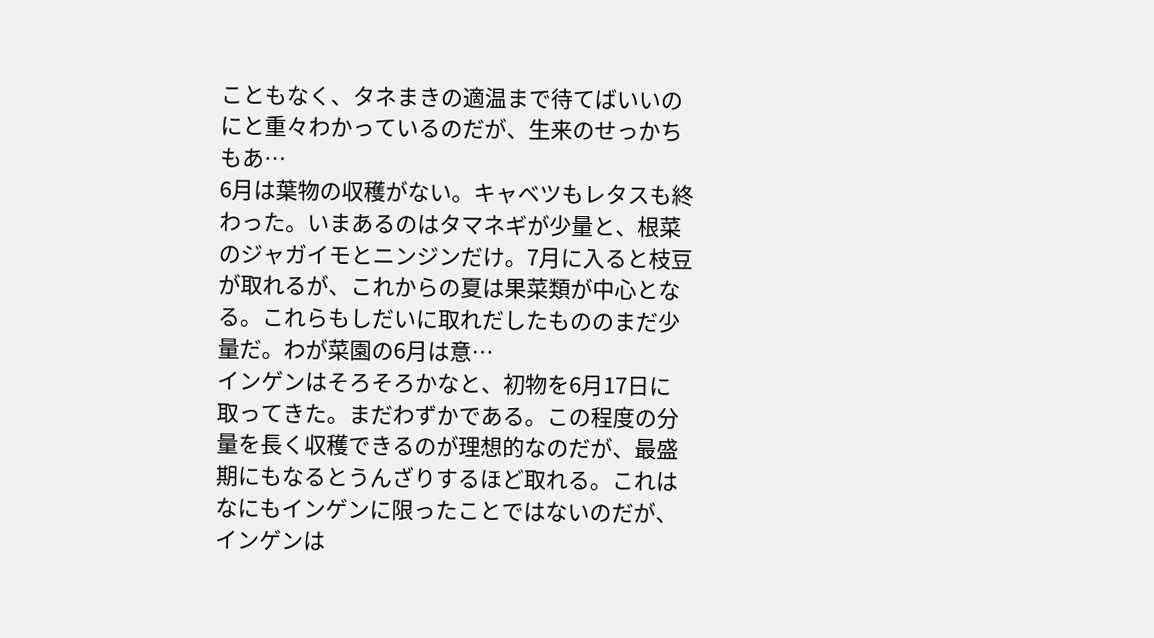こともなく、タネまきの適温まで待てばいいのにと重々わかっているのだが、生来のせっかちもあ…
6月は葉物の収穫がない。キャベツもレタスも終わった。いまあるのはタマネギが少量と、根菜のジャガイモとニンジンだけ。7月に入ると枝豆が取れるが、これからの夏は果菜類が中心となる。これらもしだいに取れだしたもののまだ少量だ。わが菜園の6月は意…
インゲンはそろそろかなと、初物を6月17日に取ってきた。まだわずかである。この程度の分量を長く収穫できるのが理想的なのだが、最盛期にもなるとうんざりするほど取れる。これはなにもインゲンに限ったことではないのだが、インゲンは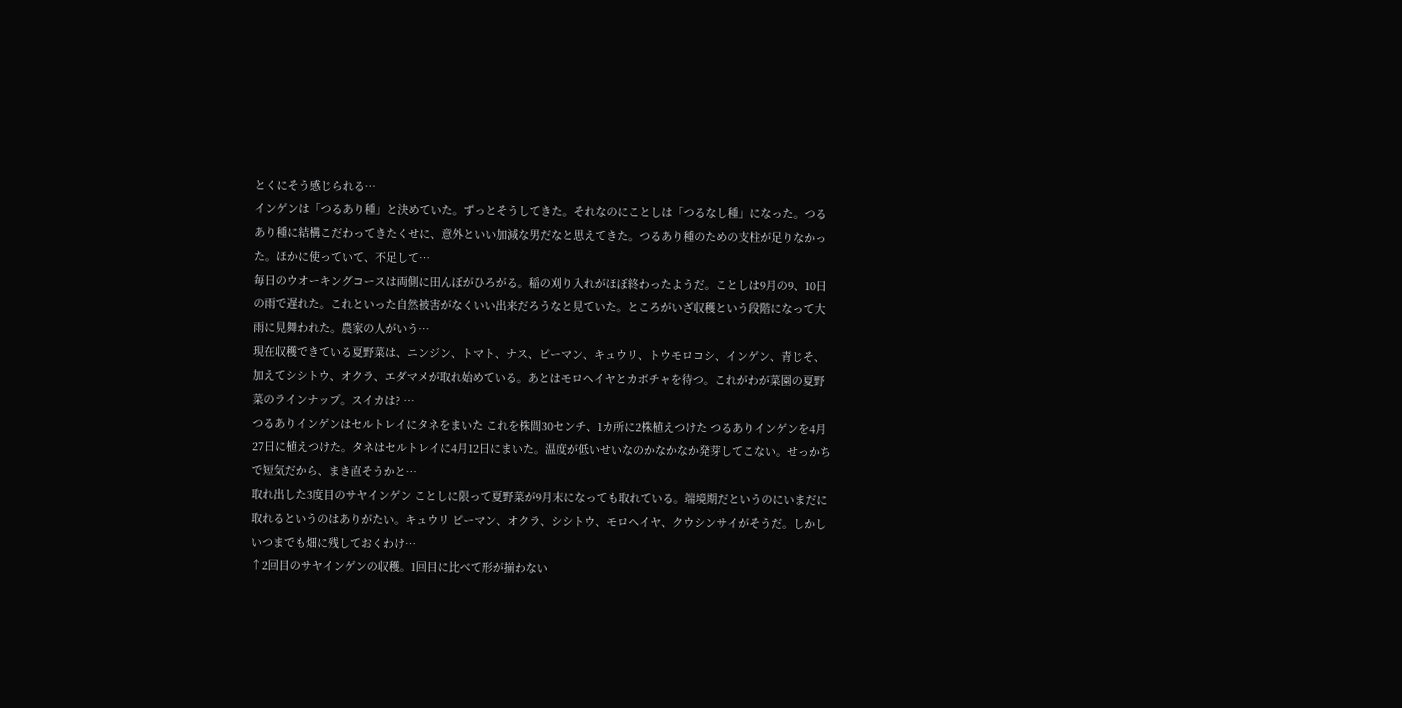とくにそう感じられる…
インゲンは「つるあり種」と決めていた。ずっとそうしてきた。それなのにことしは「つるなし種」になった。つるあり種に結構こだわってきたくせに、意外といい加減な男だなと思えてきた。つるあり種のための支柱が足りなかった。ほかに使っていて、不足して…
毎日のウオーキングコースは両側に田んぼがひろがる。稲の刈り入れがほぼ終わったようだ。ことしは9月の9、10日の雨で遅れた。これといった自然被害がなくいい出来だろうなと見ていた。ところがいざ収穫という段階になって大雨に見舞われた。農家の人がいう…
現在収穫できている夏野菜は、ニンジン、トマト、ナス、ピーマン、キュウリ、トウモロコシ、インゲン、青じそ、加えてシシトウ、オクラ、エダマメが取れ始めている。あとはモロヘイヤとカボチャを待つ。これがわが菜園の夏野菜のラインナップ。スイカは? …
つるありインゲンはセルトレイにタネをまいた これを株間30センチ、1カ所に2株植えつけた つるありインゲンを4月27日に植えつけた。タネはセルトレイに4月12日にまいた。温度が低いせいなのかなかなか発芽してこない。せっかちで短気だから、まき直そうかと…
取れ出した3度目のサヤインゲン ことしに限って夏野菜が9月末になっても取れている。端境期だというのにいまだに取れるというのはありがたい。キュウリ ピーマン、オクラ、シシトウ、モロヘイヤ、クウシンサイがそうだ。しかしいつまでも畑に残しておくわけ…
↑2回目のサヤインゲンの収穫。1回目に比べて形が揃わない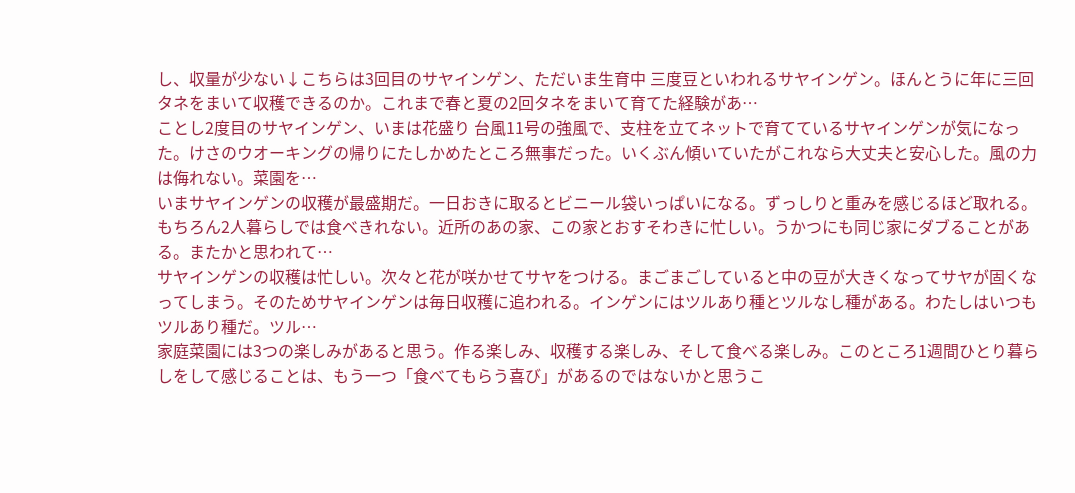し、収量が少ない↓こちらは3回目のサヤインゲン、ただいま生育中 三度豆といわれるサヤインゲン。ほんとうに年に三回タネをまいて収穫できるのか。これまで春と夏の2回タネをまいて育てた経験があ…
ことし2度目のサヤインゲン、いまは花盛り 台風11号の強風で、支柱を立てネットで育てているサヤインゲンが気になった。けさのウオーキングの帰りにたしかめたところ無事だった。いくぶん傾いていたがこれなら大丈夫と安心した。風の力は侮れない。菜園を…
いまサヤインゲンの収穫が最盛期だ。一日おきに取るとビニール袋いっぱいになる。ずっしりと重みを感じるほど取れる。もちろん2人暮らしでは食べきれない。近所のあの家、この家とおすそわきに忙しい。うかつにも同じ家にダブることがある。またかと思われて…
サヤインゲンの収穫は忙しい。次々と花が咲かせてサヤをつける。まごまごしていると中の豆が大きくなってサヤが固くなってしまう。そのためサヤインゲンは毎日収穫に追われる。インゲンにはツルあり種とツルなし種がある。わたしはいつもツルあり種だ。ツル…
家庭菜園には3つの楽しみがあると思う。作る楽しみ、収穫する楽しみ、そして食べる楽しみ。このところ1週間ひとり暮らしをして感じることは、もう一つ「食べてもらう喜び」があるのではないかと思うこ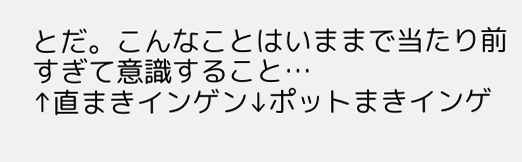とだ。こんなことはいままで当たり前すぎて意識すること…
↑直まきインゲン↓ポットまきインゲ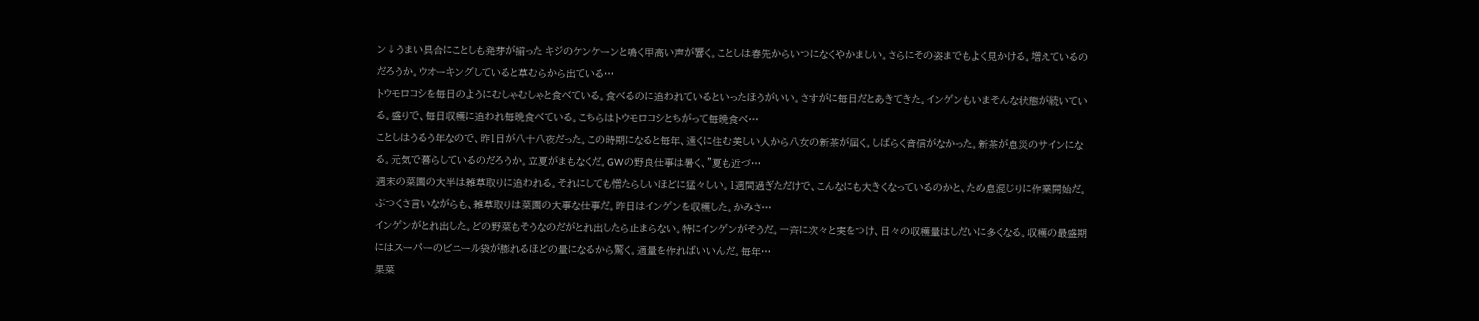ン↓うまい具合にことしも発芽が揃った キジのケンケーンと鳴く甲高い声が響く。ことしは春先からいつになくやかましい。さらにその姿までもよく見かける。増えているのだろうか。ウオーキングしていると草むらから出ている…
トウモロコシを毎日のようにむしゃむしゃと食べている。食べるのに追われているといったほうがいい。さすがに毎日だとあきてきた。インゲンもいまそんな状態が続いている。盛りで、毎日収穫に追われ毎晩食べている。こちらはトウモロコシとちがって毎晩食べ…
ことしはうるう年なので、昨1日が八十八夜だった。この時期になると毎年、遠くに住む美しい人から八女の新茶が届く。しばらく音信がなかった。新茶が息災のサインになる。元気で暮らしているのだろうか。立夏がまもなくだ。GWの野良仕事は暑く、”夏も近づ…
週末の菜園の大半は雑草取りに追われる。それにしても憎たらしいほどに猛々しい。1週間過ぎただけで、こんなにも大きくなっているのかと、ため息混じりに作業開始だ。ぶつくさ言いながらも、雑草取りは菜園の大事な仕事だ。昨日はインゲンを収穫した。かみさ…
インゲンがとれ出した。どの野菜もそうなのだがとれ出したら止まらない。特にインゲンがそうだ。一斉に次々と実をつけ、日々の収穫量はしだいに多くなる。収穫の最盛期にはスーパーのビニール袋が膨れるほどの量になるから驚く。適量を作ればいいんだ。毎年…
果菜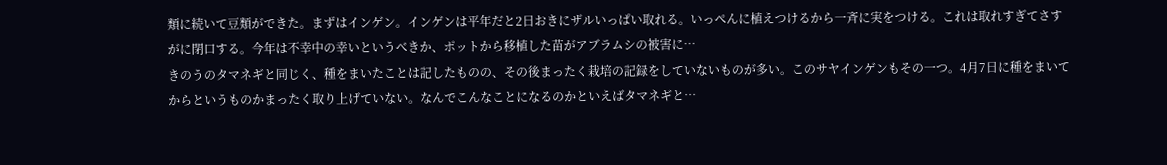類に続いて豆類ができた。まずはインゲン。インゲンは平年だと2日おきにザルいっぱい取れる。いっぺんに植えつけるから一斉に実をつける。これは取れすぎてさすがに閉口する。今年は不幸中の幸いというべきか、ポットから移植した苗がアブラムシの被害に…
きのうのタマネギと同じく、種をまいたことは記したものの、その後まったく栽培の記録をしていないものが多い。このサヤインゲンもその一つ。4月7日に種をまいてからというものかまったく取り上げていない。なんでこんなことになるのかといえばタマネギと…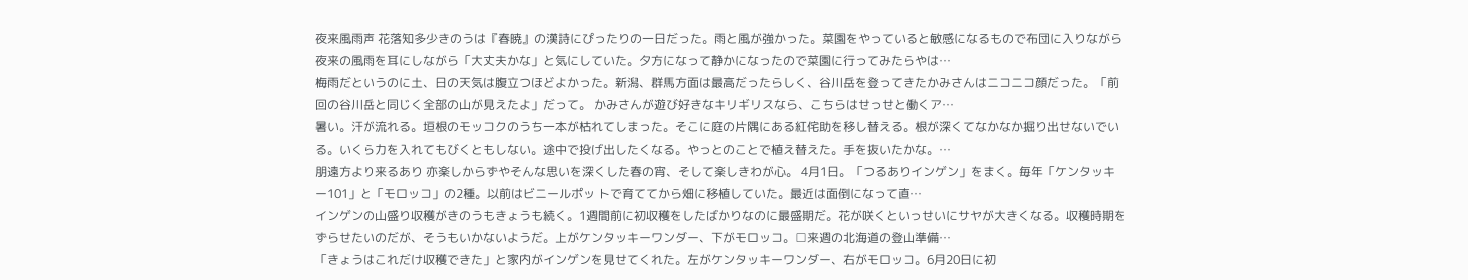夜来風雨声 花落知多少きのうは『春暁』の漢詩にぴったりの一日だった。雨と風が強かった。菜園をやっていると敏感になるもので布団に入りながら夜来の風雨を耳にしながら「大丈夫かな」と気にしていた。夕方になって静かになったので菜園に行ってみたらやは…
梅雨だというのに土、日の天気は腹立つほどよかった。新潟、群馬方面は最高だったらしく、谷川岳を登ってきたかみさんはニコニコ顔だった。「前回の谷川岳と同じく全部の山が見えたよ」だって。 かみさんが遊び好きなキリギリスなら、こちらはせっせと働くア…
暑い。汗が流れる。垣根のモッコクのうち一本が枯れてしまった。そこに庭の片隅にある紅侘助を移し替える。根が深くてなかなか掘り出せないでいる。いくら力を入れてもびくともしない。途中で投げ出したくなる。やっとのことで植え替えた。手を抜いたかな。…
朋遠方より来るあり 亦楽しからずやそんな思いを深くした春の宵、そして楽しきわが心。 4月1日。「つるありインゲン」をまく。毎年「ケンタッキー101」と「モロッコ」の2種。以前はビニールポッ トで育ててから畑に移植していた。最近は面倒になって直…
インゲンの山盛り収穫がきのうもきょうも続く。1週間前に初収穫をしたばかりなのに最盛期だ。花が咲くといっせいにサヤが大きくなる。収穫時期をずらせたいのだが、そうもいかないようだ。上がケンタッキーワンダー、下がモロッコ。□来週の北海道の登山準備…
「きょうはこれだけ収穫できた」と家内がインゲンを見せてくれた。左がケンタッキーワンダー、右がモロッコ。6月20日に初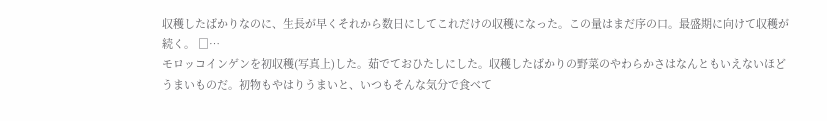収穫したばかりなのに、生長が早くそれから数日にしてこれだけの収穫になった。この量はまだ序の口。最盛期に向けて収穫が続く。 □…
モロッコインゲンを初収穫(写真上)した。茹でておひたしにした。収穫したばかりの野菜のやわらかさはなんともいえないほどうまいものだ。初物もやはりうまいと、いつもそんな気分で食べて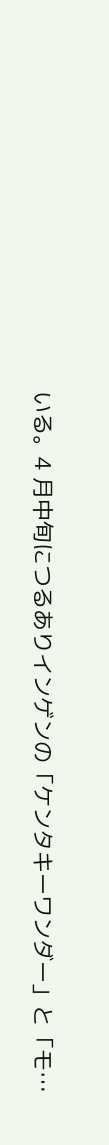いる。4 月中旬につるありインゲンの「ケンタキーワンダー」と「モ…